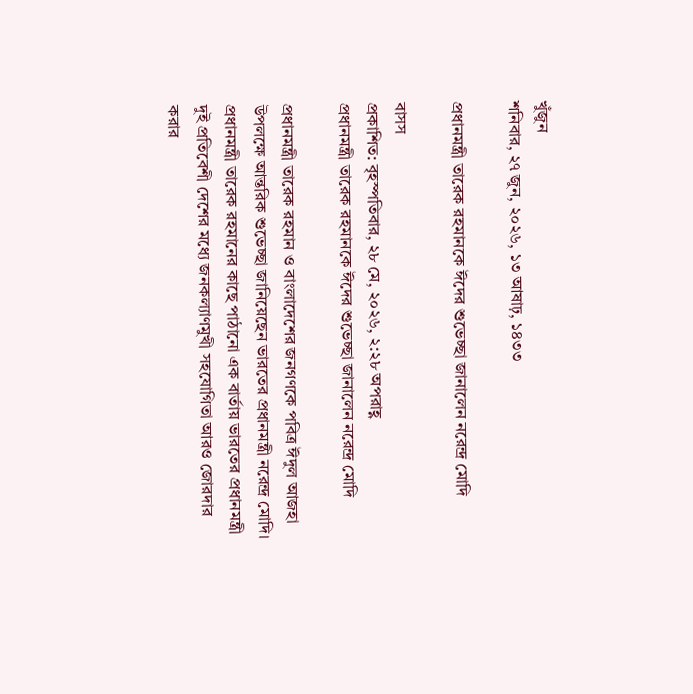খুঁজুন
শনিবার, ২৭ জুন, ২০২৬, ১৩ আষাঢ়, ১৪৩৩

প্রধানমন্ত্রী তারেক রহমানকে ঈদের শুভেচ্ছা জানালেন নরেন্দ্র মোদি

বাসস
প্রকাশিত: বৃহস্পতিবার, ২৮ মে, ২০২৬, ২:২৮ অপরাহ্ণ
প্রধানমন্ত্রী তারেক রহমানকে ঈদের শুভেচ্ছা জানালেন নরেন্দ্র মোদি

প্রধানমন্ত্রী তারেক রহমান ও বাংলাদেশের জনগণকে পবিত্র ঈদুল আজহা উপলক্ষে আন্তরিক শুভেচ্ছা জানিয়েছেন ভারতের প্রধানমন্ত্রী নরেন্দ্র মোদি। প্রধানমন্ত্রী তারেক রহমানের কাছে পাঠানো এক বার্তায় ভারতের প্রধানমন্ত্রী দুই প্রতিবেশী দেশের মধ্যে জনকল্যাণমুখী সহযোগিতা আরও জোরদার করার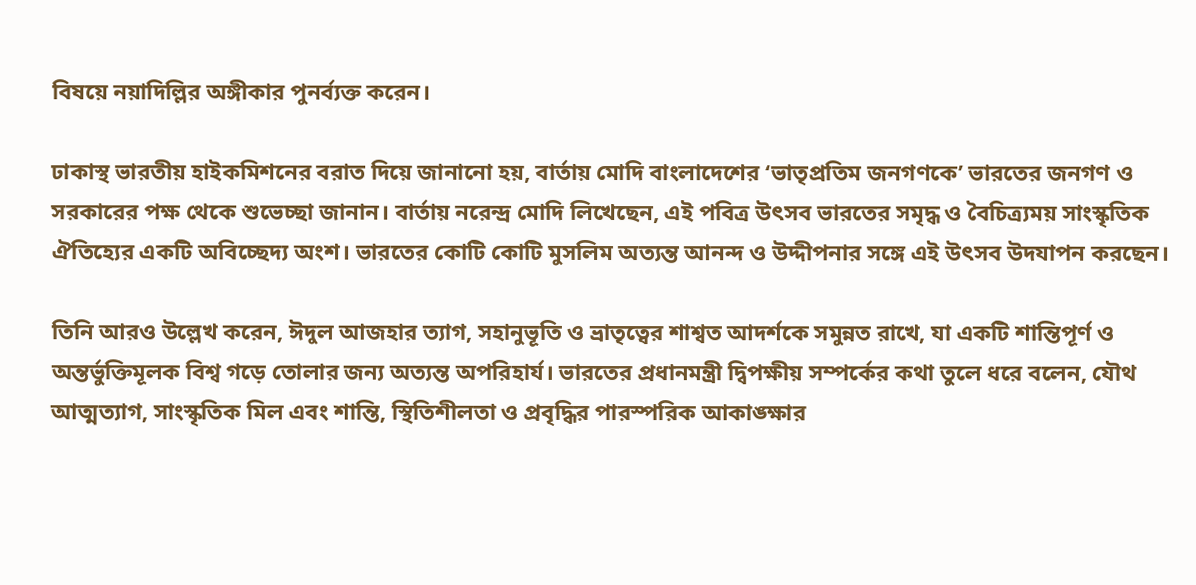বিষয়ে নয়াদিল্লির অঙ্গীকার পুনর্ব্যক্ত করেন।

ঢাকাস্থ ভারতীয় হাইকমিশনের বরাত দিয়ে জানানো হয়, বার্তায় মোদি বাংলাদেশের ‘ভাতৃপ্রতিম জনগণকে’ ভারতের জনগণ ও সরকারের পক্ষ থেকে শুভেচ্ছা জানান। বার্তায় নরেন্দ্র মোদি লিখেছেন, এই পবিত্র উৎসব ভারতের সমৃদ্ধ ও বৈচিত্র্যময় সাংস্কৃতিক ঐতিহ্যের একটি অবিচ্ছেদ্য অংশ। ভারতের কোটি কোটি মুসলিম অত্যন্ত আনন্দ ও উদ্দীপনার সঙ্গে এই উৎসব উদযাপন করছেন।

তিনি আরও উল্লেখ করেন, ঈদুল আজহার ত্যাগ, সহানুভূতি ও ভ্রাতৃত্বের শাশ্বত আদর্শকে সমুন্নত রাখে, যা একটি শান্তিপূর্ণ ও অন্তর্ভুক্তিমূলক বিশ্ব গড়ে তোলার জন্য অত্যন্ত অপরিহার্য। ভারতের প্রধানমন্ত্রী দ্বিপক্ষীয় সম্পর্কের কথা তুলে ধরে বলেন, যৌথ আত্মত্যাগ, সাংস্কৃতিক মিল এবং শান্তি, স্থিতিশীলতা ও প্রবৃদ্ধির পারস্পরিক আকাঙ্ক্ষার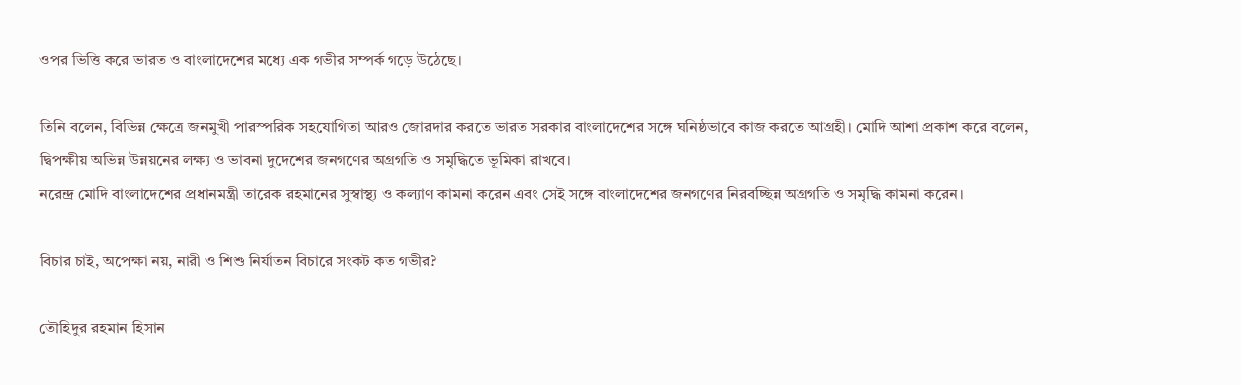ওপর ভিত্তি করে ভারত ও বাংলাদেশের মধ্যে এক গভীর সম্পর্ক গড়ে উঠেছে।

তিনি বলেন, বিভিন্ন ক্ষেত্রে জনমুখী পারস্পরিক সহযোগিতা আরও জোরদার করতে ভারত সরকার বাংলাদেশের সঙ্গে ঘনিষ্ঠভাবে কাজ করতে আগ্রহী। মোদি আশা প্রকাশ করে বলেন, দ্বিপক্ষীয় অভিন্ন উন্নয়নের লক্ষ্য ও ভাবনা দুদেশের জনগণের অগ্রগতি ও সমৃদ্ধিতে ভূমিকা রাখবে।
নরেন্দ্র মোদি বাংলাদেশের প্রধানমন্ত্রী তারেক রহমানের সুস্বাস্থ্য ও কল্যাণ কামনা করেন এবং সেই সঙ্গে বাংলাদেশের জনগণের নিরবচ্ছিন্ন অগ্রগতি ও সমৃদ্ধি কামনা করেন।

বিচার চাই, অপেক্ষা নয়, নারী ও শিশু নির্যাতন বিচারে সংকট কত গভীর?

তৌহিদুর রহমান হিসান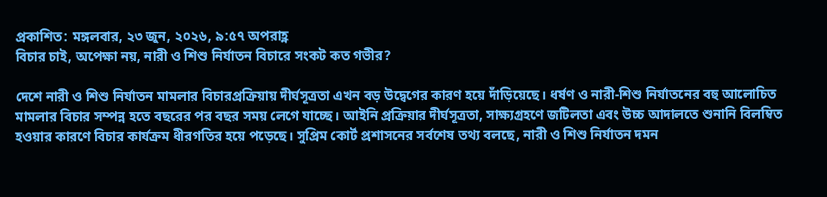প্রকাশিত: মঙ্গলবার, ২৩ জুন, ২০২৬, ৯:৫৭ অপরাহ্ণ
বিচার চাই, অপেক্ষা নয়, নারী ও শিশু নির্যাতন বিচারে সংকট কত গভীর?

দেশে নারী ও শিশু নির্যাতন মামলার বিচারপ্রক্রিয়ায় দীর্ঘসূত্রতা এখন বড় উদ্বেগের কারণ হয়ে দাঁড়িয়েছে। ধর্ষণ ও নারী-শিশু নির্যাতনের বহু আলোচিত মামলার বিচার সম্পন্ন হতে বছরের পর বছর সময় লেগে যাচ্ছে। আইনি প্রক্রিয়ার দীর্ঘসূত্রতা, সাক্ষ্যগ্রহণে জটিলতা এবং উচ্চ আদালতে শুনানি বিলম্বিত হওয়ার কারণে বিচার কার্যক্রম ধীরগতির হয়ে পড়েছে। সুপ্রিম কোর্ট প্রশাসনের সর্বশেষ তথ্য বলছে, নারী ও শিশু নির্যাতন দমন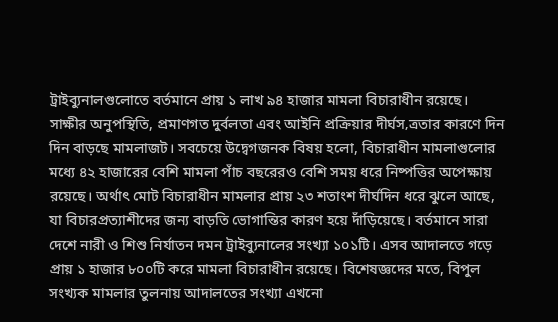ট্রাইব্যুনালগুলোতে বর্তমানে প্রায় ১ লাখ ৯৪ হাজার মামলা বিচারাধীন রয়েছে। সাক্ষীর অনুপস্থিতি, প্রমাণগত দুর্বলতা এবং আইনি প্রক্রিয়ার দীর্ঘস‚ত্রতার কারণে দিন দিন বাড়ছে মামলাজট। সবচেয়ে উদ্বেগজনক বিষয় হলো, বিচারাধীন মামলাগুলোর মধ্যে ৪২ হাজারের বেশি মামলা পাঁচ বছরেরও বেশি সময় ধরে নিষ্পত্তির অপেক্ষায় রয়েছে। অর্থাৎ মোট বিচারাধীন মামলার প্রায় ২৩ শতাংশ দীর্ঘদিন ধরে ঝুলে আছে, যা বিচারপ্রত্যাশীদের জন্য বাড়তি ভোগান্তির কারণ হয়ে দাঁড়িয়েছে। বর্তমানে সারা দেশে নারী ও শিশু নির্যাতন দমন ট্রাইব্যুনালের সংখ্যা ১০১টি। এসব আদালতে গড়ে প্রায় ১ হাজার ৮০০টি করে মামলা বিচারাধীন রয়েছে। বিশেষজ্ঞদের মতে, বিপুল সংখ্যক মামলার তুলনায় আদালতের সংখ্যা এখনো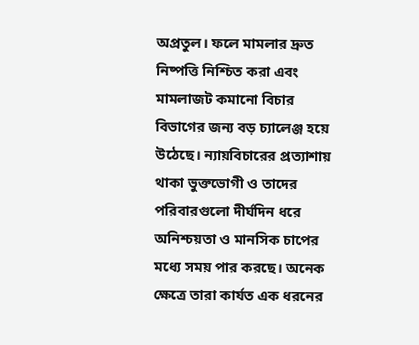অপ্রতুল। ফলে মামলার দ্রুত নিষ্পত্তি নিশ্চিত করা এবং মামলাজট কমানো বিচার বিভাগের জন্য বড় চ্যালেঞ্জ হয়ে উঠেছে। ন্যায়বিচারের প্রত্যাশায় থাকা ভুক্তভোগী ও তাদের পরিবারগুলো দীর্ঘদিন ধরে অনিশ্চয়তা ও মানসিক চাপের মধ্যে সময় পার করছে। অনেক ক্ষেত্রে তারা কার্যত এক ধরনের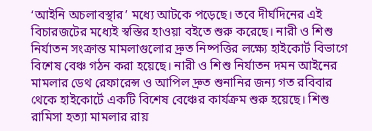‘আইনি অচলাবস্থার’ মধ্যে আটকে পড়েছে। তবে দীর্ঘদিনের এই বিচারজটের মধ্যেই স্বস্তির হাওয়া বইতে শুরু করেছে। নারী ও শিশু নির্যাতন সংক্রান্ত মামলাগুলোর দ্রুত নিষ্পত্তির লক্ষ্যে হাইকোর্ট বিভাগে বিশেষ বেঞ্চ গঠন করা হয়েছে। নারী ও শিশু নির্যাতন দমন আইনের মামলার ডেথ রেফারেন্স ও আপিল দ্রুত শুনানির জন্য গত রবিবার থেকে হাইকোর্টে একটি বিশেষ বেঞ্চের কার্যক্রম শুরু হয়েছে। শিশু রামিসা হত্যা মামলার রায়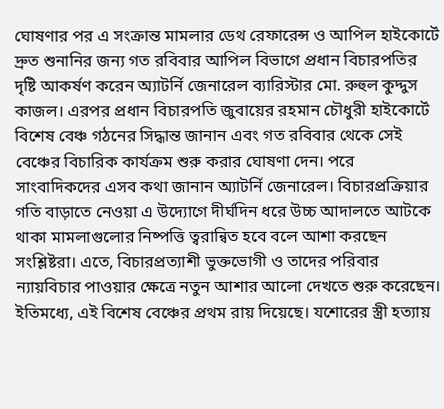ঘোষণার পর এ সংক্রান্ত মামলার ডেথ রেফারেন্স ও আপিল হাইকোর্টে দ্রুত শুনানির জন্য গত রবিবার আপিল বিভাগে প্রধান বিচারপতির দৃষ্টি আকর্ষণ করেন অ্যাটর্নি জেনারেল ব্যারিস্টার মো. রুহুল কুদ্দুস কাজল। এরপর প্রধান বিচারপতি জুবায়ের রহমান চৌধুরী হাইকোর্টে বিশেষ বেঞ্চ গঠনের সিদ্ধান্ত জানান এবং গত রবিবার থেকে সেই বেঞ্চের বিচারিক কার্যক্রম শুরু করার ঘোষণা দেন। পরে সাংবাদিকদের এসব কথা জানান অ্যাটর্নি জেনারেল। বিচারপ্রক্রিয়ার গতি বাড়াতে নেওয়া এ উদ্যোগে দীর্ঘদিন ধরে উচ্চ আদালতে আটকে থাকা মামলাগুলোর নিষ্পত্তি ত্বরান্বিত হবে বলে আশা করছেন সংশ্লিষ্টরা। এতে, বিচারপ্রত্যাশী ভুক্তভোগী ও তাদের পরিবার ন্যায়বিচার পাওয়ার ক্ষেত্রে নতুন আশার আলো দেখতে শুরু করেছেন। ইতিমধ্যে, এই বিশেষ বেঞ্চের প্রথম রায় দিয়েছে। যশোরের স্ত্রী হত্যায়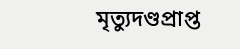মৃত্যুদণ্ডপ্রাপ্ত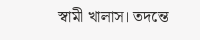স্বামী খালাস। তদন্তে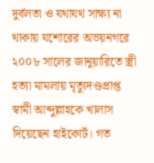দুর্বলতা ও যথাযথ সাক্ষ্য না থাকায় যশোরের অভয়নগরে ২০০৮ সালের জানুয়ারিতে স্ত্রী হত্যা মামলায় মৃত্যুদণ্ডপ্রাপ্ত স্বামী আব্দুল্লাহকে খালাস দিয়েছেন হাইকোর্ট। গত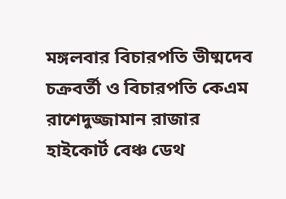মঙ্গলবার বিচারপতি ভীষ্মদেব চক্রবর্তী ও বিচারপতি কেএম রাশেদুজ্জামান রাজার হাইকোর্ট বেঞ্চ ডেথ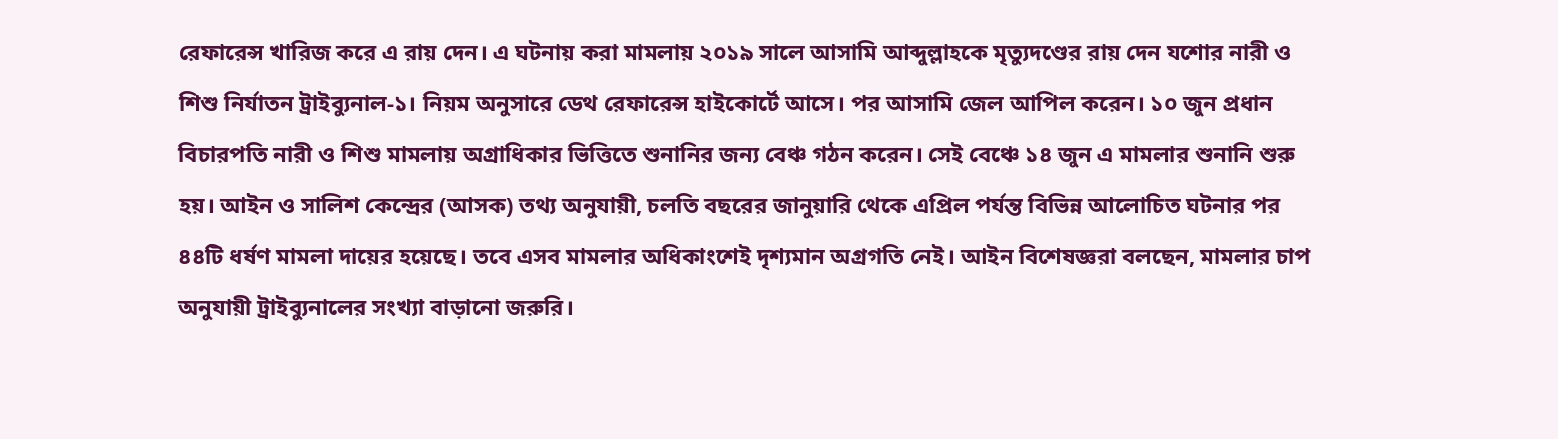রেফারেন্স খারিজ করে এ রায় দেন। এ ঘটনায় করা মামলায় ২০১৯ সালে আসামি আব্দুল্লাহকে মৃত্যুদণ্ডের রায় দেন যশোর নারী ও শিশু নির্যাতন ট্রাইব্যুনাল-১। নিয়ম অনুসারে ডেথ রেফারেন্স হাইকোর্টে আসে। পর আসামি জেল আপিল করেন। ১০ জুন প্রধান বিচারপতি নারী ও শিশু মামলায় অগ্রাধিকার ভিত্তিতে শুনানির জন্য বেঞ্চ গঠন করেন। সেই বেঞ্চে ১৪ জুন এ মামলার শুনানি শুরু হয়। আইন ও সালিশ কেন্দ্রের (আসক) তথ্য অনুযায়ী, চলতি বছরের জানুয়ারি থেকে এপ্রিল পর্যন্ত বিভিন্ন আলোচিত ঘটনার পর ৪৪টি ধর্ষণ মামলা দায়ের হয়েছে। তবে এসব মামলার অধিকাংশেই দৃশ্যমান অগ্রগতি নেই। আইন বিশেষজ্ঞরা বলছেন, মামলার চাপ অনুযায়ী ট্রাইব্যুনালের সংখ্যা বাড়ানো জরুরি।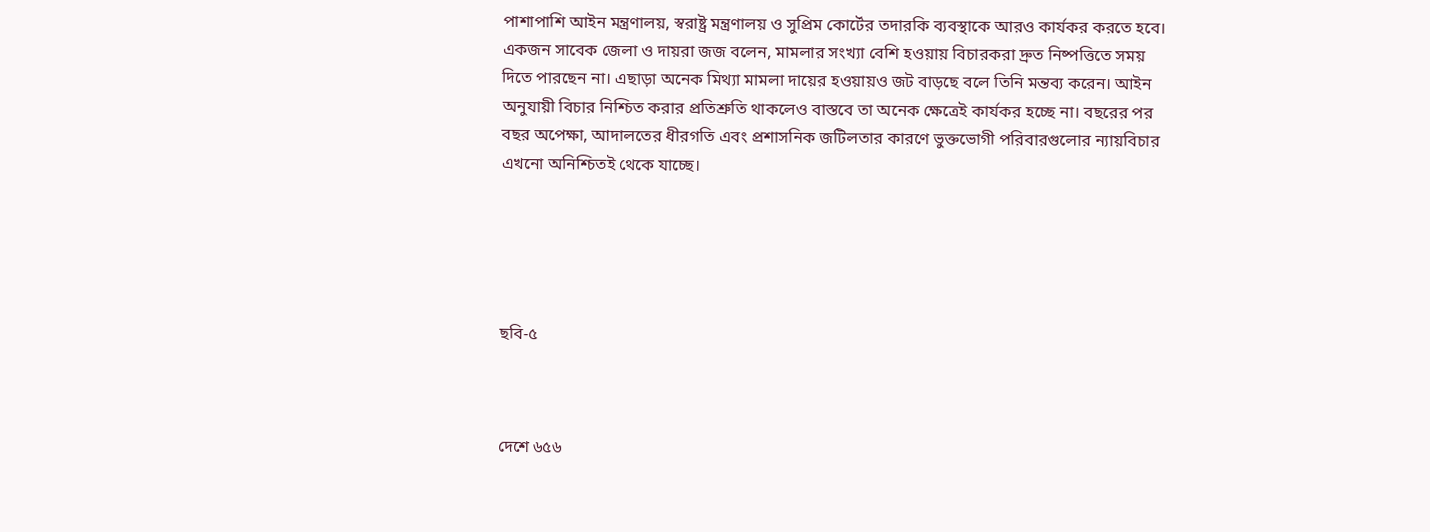পাশাপাশি আইন মন্ত্রণালয়, স্বরাষ্ট্র মন্ত্রণালয় ও সুপ্রিম কোর্টের তদারকি ব্যবস্থাকে আরও কার্যকর করতে হবে। একজন সাবেক জেলা ও দায়রা জজ বলেন, মামলার সংখ্যা বেশি হওয়ায় বিচারকরা দ্রুত নিষ্পত্তিতে সময় দিতে পারছেন না। এছাড়া অনেক মিথ্যা মামলা দায়ের হওয়ায়ও জট বাড়ছে বলে তিনি মন্তব্য করেন। আইন অনুযায়ী বিচার নিশ্চিত করার প্রতিশ্রুতি থাকলেও বাস্তবে তা অনেক ক্ষেত্রেই কার্যকর হচ্ছে না। বছরের পর বছর অপেক্ষা, আদালতের ধীরগতি এবং প্রশাসনিক জটিলতার কারণে ভুক্তভোগী পরিবারগুলোর ন্যায়বিচার এখনো অনিশ্চিতই থেকে যাচ্ছে।





ছবি-৫



দেশে ৬৫৬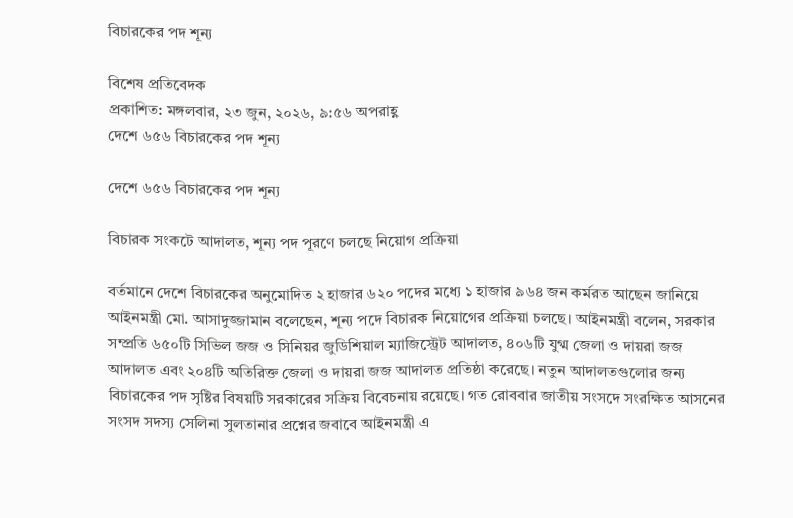বিচারকের পদ শূন্য

বিশেষ প্রতিবেদক
প্রকাশিত: মঙ্গলবার, ২৩ জুন, ২০২৬, ৯:৫৬ অপরাহ্ণ
দেশে ৬৫৬ বিচারকের পদ শূন্য

দেশে ৬৫৬ বিচারকের পদ শূন্য

বিচারক সংকটে আদালত, শূন্য পদ পূরণে চলছে নিয়োগ প্রক্রিয়া

বর্তমানে দেশে বিচারকের অনুমোদিত ২ হাজার ৬২০ পদের মধ্যে ১ হাজার ৯৬৪ জন কর্মরত আছেন জানিয়ে আইনমন্ত্রী মো. আসাদুজ্জামান বলেছেন, শূন্য পদে বিচারক নিয়োগের প্রক্রিয়া চলছে। আইনমন্ত্রী বলেন, সরকার সম্প্রতি ৬৫০টি সিভিল জজ ও সিনিয়র জুডিশিয়াল ম্যাজিস্ট্রেট আদালত, ৪০৬টি যুগ্ম জেলা ও দায়রা জজ আদালত এবং ২০৪টি অতিরিক্ত জেলা ও দায়রা জজ আদালত প্রতিষ্ঠা করেছে। নতুন আদালতগুলোর জন্য বিচারকের পদ সৃষ্টির বিষয়টি সরকারের সক্রিয় বিবেচনায় রয়েছে। গত রোববার জাতীয় সংসদে সংরক্ষিত আসনের সংসদ সদস্য সেলিনা সুলতানার প্রশ্নের জবাবে আইনমন্ত্রী এ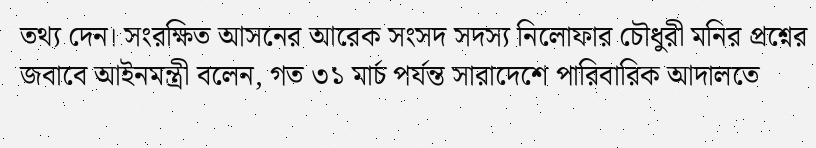তথ্য দেন। সংরক্ষিত আসনের আরেক সংসদ সদস্য নিলোফার চৌধুরী মনির প্রশ্নের জবাবে আইনমন্ত্রী বলেন, গত ৩১ মার্চ পর্যন্ত সারাদেশে পারিবারিক আদালতে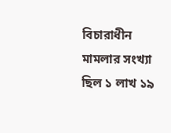বিচারাধীন মামলার সংখ্যা ছিল ১ লাখ ১৯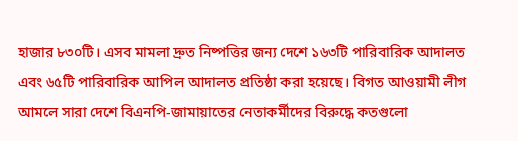হাজার ৮৩০টি। এসব মামলা দ্রুত নিষ্পত্তির জন্য দেশে ১৬৩টি পারিবারিক আদালত এবং ৬৫টি পারিবারিক আপিল আদালত প্রতিষ্ঠা করা হয়েছে। বিগত আওয়ামী লীগ আমলে সারা দেশে বিএনপি-জামায়াতের নেতাকর্মীদের বিরুদ্ধে কতগুলো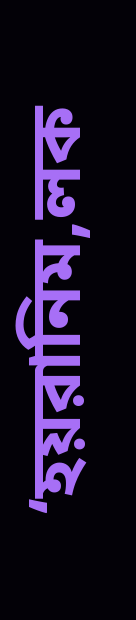‘হয়রানিম‚লক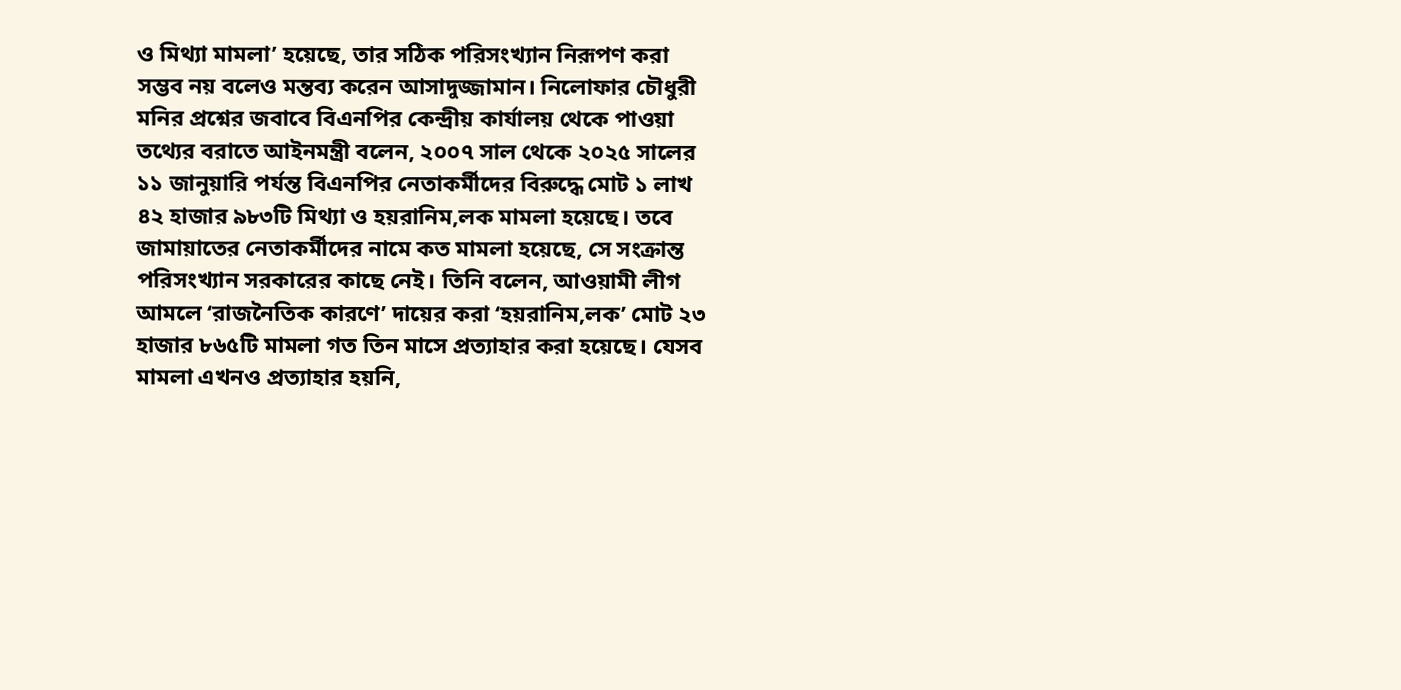ও মিথ্যা মামলা’ হয়েছে, তার সঠিক পরিসংখ্যান নিরূপণ করা সম্ভব নয় বলেও মন্তব্য করেন আসাদুজ্জামান। নিলোফার চৌধুরী মনির প্রশ্নের জবাবে বিএনপির কেন্দ্রীয় কার্যালয় থেকে পাওয়া তথ্যের বরাতে আইনমন্ত্রী বলেন, ২০০৭ সাল থেকে ২০২৫ সালের ১১ জানুয়ারি পর্যন্ত বিএনপির নেতাকর্মীদের বিরুদ্ধে মোট ১ লাখ ৪২ হাজার ৯৮৩টি মিথ্যা ও হয়রানিম‚লক মামলা হয়েছে। তবে জামায়াতের নেতাকর্মীদের নামে কত মামলা হয়েছে, সে সংক্রান্ত পরিসংখ্যান সরকারের কাছে নেই। তিনি বলেন, আওয়ামী লীগ আমলে ‘রাজনৈতিক কারণে’ দায়ের করা ‘হয়রানিম‚লক’ মোট ২৩ হাজার ৮৬৫টি মামলা গত তিন মাসে প্রত্যাহার করা হয়েছে। যেসব মামলা এখনও প্রত্যাহার হয়নি,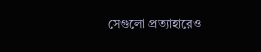সেগুলো প্রত্যাহারেও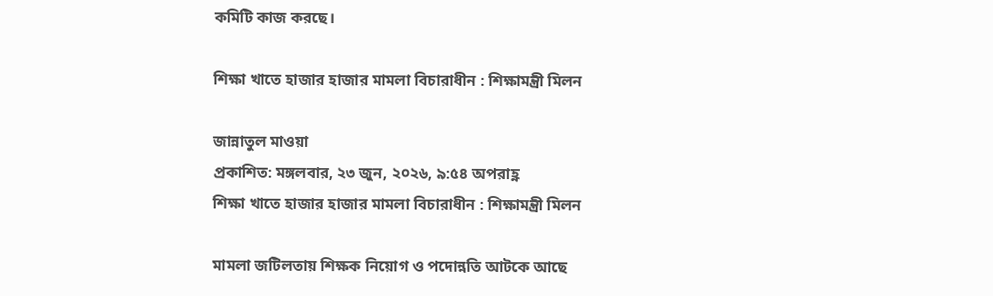কমিটি কাজ করছে।

শিক্ষা খাতে হাজার হাজার মামলা বিচারাধীন : শিক্ষামন্ত্রী মিলন

জান্নাতুল মাওয়া
প্রকাশিত: মঙ্গলবার, ২৩ জুন, ২০২৬, ৯:৫৪ অপরাহ্ণ
শিক্ষা খাতে হাজার হাজার মামলা বিচারাধীন : শিক্ষামন্ত্রী মিলন

মামলা জটিলতায় শিক্ষক নিয়োগ ও পদোন্নতি আটকে আছে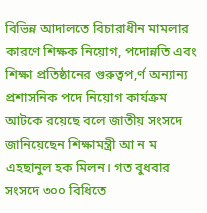বিভিন্ন আদালতে বিচারাধীন মামলার কারণে শিক্ষক নিয়োগ, পদোন্নতি এবং শিক্ষা প্রতিষ্ঠানের গুরুত্বপ‚র্ণ অন্যান্য প্রশাসনিক পদে নিয়োগ কার্যক্রম আটকে রয়েছে বলে জাতীয় সংসদে জানিয়েছেন শিক্ষামন্ত্রী আ ন ম এহছানুল হক মিলন। গত বুধবার সংসদে ৩০০ বিধিতে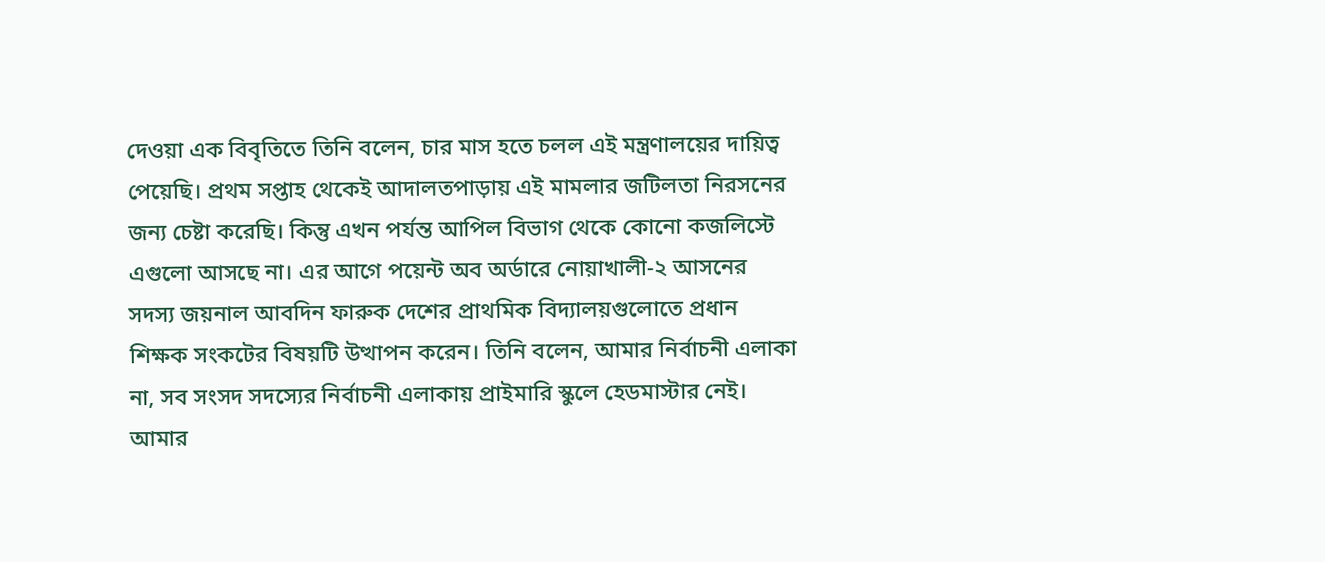দেওয়া এক বিবৃতিতে তিনি বলেন, চার মাস হতে চলল এই মন্ত্রণালয়ের দায়িত্ব পেয়েছি। প্রথম সপ্তাহ থেকেই আদালতপাড়ায় এই মামলার জটিলতা নিরসনের জন্য চেষ্টা করেছি। কিন্তু এখন পর্যন্ত আপিল বিভাগ থেকে কোনো কজলিস্টে এগুলো আসছে না। এর আগে পয়েন্ট অব অর্ডারে নোয়াখালী-২ আসনের সদস্য জয়নাল আবদিন ফারুক দেশের প্রাথমিক বিদ্যালয়গুলোতে প্রধান শিক্ষক সংকটের বিষয়টি উত্থাপন করেন। তিনি বলেন, আমার নির্বাচনী এলাকা না, সব সংসদ সদস্যের নির্বাচনী এলাকায় প্রাইমারি স্কুলে হেডমাস্টার নেই। আমার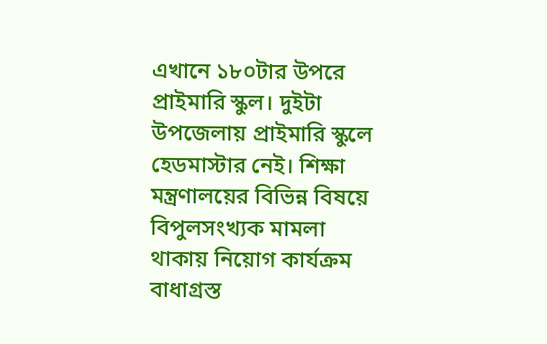এখানে ১৮০টার উপরে প্রাইমারি স্কুল। দুইটা উপজেলায় প্রাইমারি স্কুলে হেডমাস্টার নেই। শিক্ষা মন্ত্রণালয়ের বিভিন্ন বিষয়ে বিপুলসংখ্যক মামলা থাকায় নিয়োগ কার্যক্রম বাধাগ্রস্ত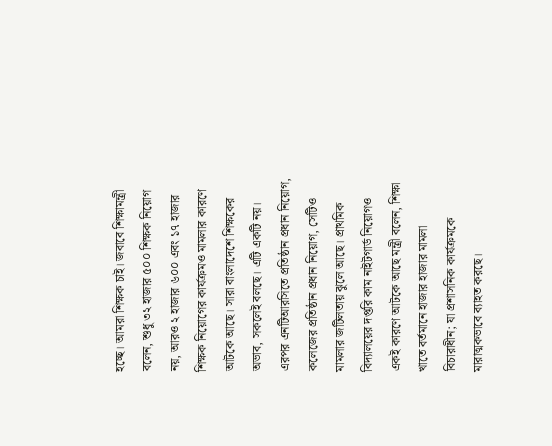হচ্ছে। আমরা শিক্ষক চাই। জবাবে শিক্ষামন্ত্রী বলেন, শুধু ৩২ হাজার ৫০০ শিক্ষক নিয়োগ নয়, আরও ২ হাজার ৬০০ এবং ১৭ হাজার শিক্ষক নিয়োগের কার্যক্রমও মামলার কারণে আটকে আছে। সারা বাংলাদেশে শিক্ষকের অভাব, সকলেই বলছে। এটি একটি নয়। এরপর এনটিআরসিতে প্রতিষ্ঠান প্রধান নিয়োগ, কলেজের প্রতিষ্ঠান প্রধান নিয়োগ, সেটিও মামলার জটিলতায় ঝুলে আছে। প্রাথমিক বিদ্যালয়ের দপ্তরি কাম নাইটগার্ড নিয়োগও একই কারণে আটকে আছে মন্ত্রী বলেন, শিক্ষা খাতে বর্তমানে হাজার হাজার মামলা বিচারাধীন; যা প্রশাসনিক কার্যক্রমকে মারাত্মকভাবে ব্যাহত করছে।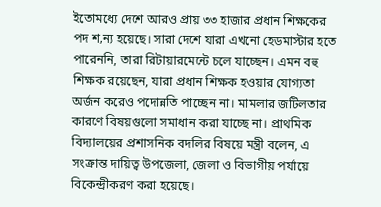ইতোমধ্যে দেশে আরও প্রায় ৩৩ হাজার প্রধান শিক্ষকের পদ শ‚ন্য হয়েছে। সারা দেশে যারা এখনো হেডমাস্টার হতে পারেননি, তারা রিটায়ারমেন্টে চলে যাচ্ছেন। এমন বহু শিক্ষক রয়েছেন, যারা প্রধান শিক্ষক হওয়ার যোগ্যতা অর্জন করেও পদোন্নতি পাচ্ছেন না। মামলার জটিলতার কারণে বিষয়গুলো সমাধান করা যাচ্ছে না। প্রাথমিক বিদ্যালয়ের প্রশাসনিক বদলির বিষয়ে মন্ত্রী বলেন, এ সংক্রান্ত দায়িত্ব উপজেলা, জেলা ও বিভাগীয় পর্যায়ে বিকেন্দ্রীকরণ করা হয়েছে।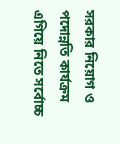সরকার নিয়োগ ও পদোন্নতি কার্যক্রম এগিয়ে নিতে সর্বোচ্চ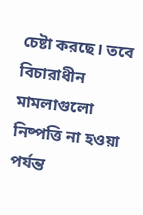চেষ্টা করছে। তবে বিচারাধীন মামলাগুলো নিষ্পত্তি না হওয়া পর্যন্ত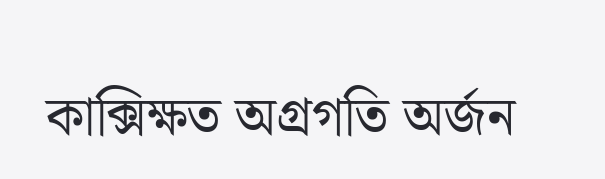কাক্সিক্ষত অগ্রগতি অর্জন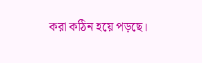করা কঠিন হয়ে পড়ছে।